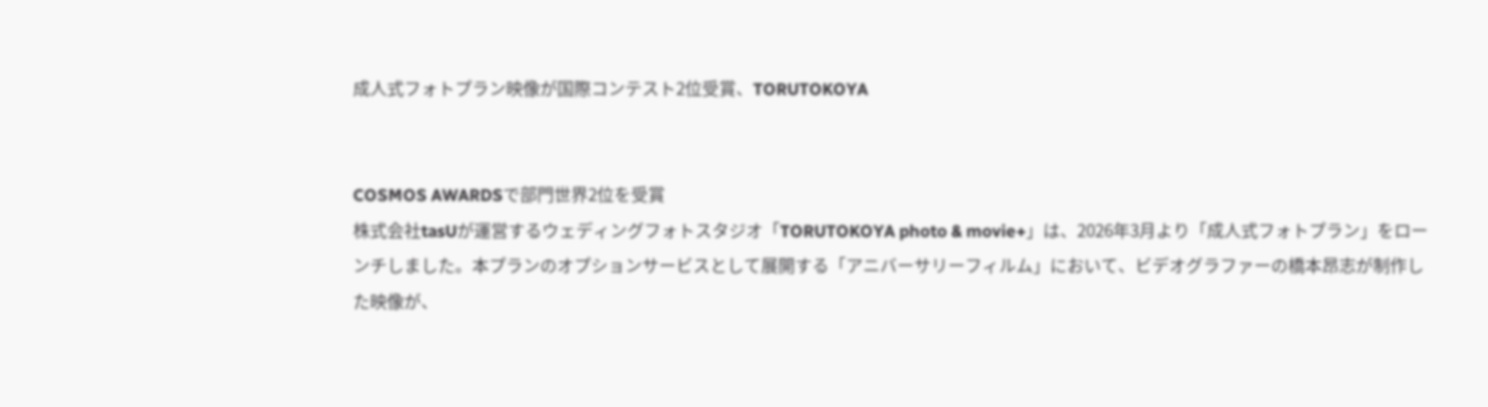成人式フォトプラン映像が国際コンテスト2位受賞、TORUTOKOYA


COSMOS AWARDSで部門世界2位を受賞
株式会社tasUが運営するウェディングフォトスタジオ「TORUTOKOYA photo & movie+」は、2026年3月より「成人式フォトプラン」をローンチしました。本プランのオプションサービスとして展開する「アニバーサリーフィルム」において、ビデオグラファーの橋本昂志が制作した映像が、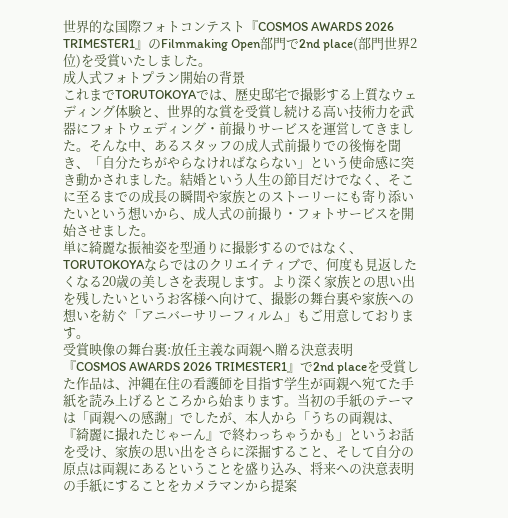世界的な国際フォトコンテスト『COSMOS AWARDS 2026 TRIMESTER1』のFilmmaking Open部門で2nd place(部門世界2位)を受賞いたしました。
成人式フォトプラン開始の背景
これまでTORUTOKOYAでは、歴史邸宅で撮影する上質なウェディング体験と、世界的な賞を受賞し続ける高い技術力を武器にフォトウェディング・前撮りサービスを運営してきました。そんな中、あるスタッフの成人式前撮りでの後悔を聞き、「自分たちがやらなければならない」という使命感に突き動かされました。結婚という人生の節目だけでなく、そこに至るまでの成長の瞬間や家族とのストーリーにも寄り添いたいという想いから、成人式の前撮り・フォトサービスを開始させました。
単に綺麗な振袖姿を型通りに撮影するのではなく、TORUTOKOYAならではのクリエイティブで、何度も見返したくなる20歳の美しさを表現します。より深く家族との思い出を残したいというお客様へ向けて、撮影の舞台裏や家族への想いを紡ぐ「アニバーサリーフィルム」もご用意しております。
受賞映像の舞台裏:放任主義な両親へ贈る決意表明
『COSMOS AWARDS 2026 TRIMESTER1』で2nd placeを受賞した作品は、沖縄在住の看護師を目指す学生が両親へ宛てた手紙を読み上げるところから始まります。当初の手紙のテーマは「両親への感謝」でしたが、本人から「うちの両親は、『綺麗に撮れたじゃーん』で終わっちゃうかも」というお話を受け、家族の思い出をさらに深掘すること、そして自分の原点は両親にあるということを盛り込み、将来への決意表明の手紙にすることをカメラマンから提案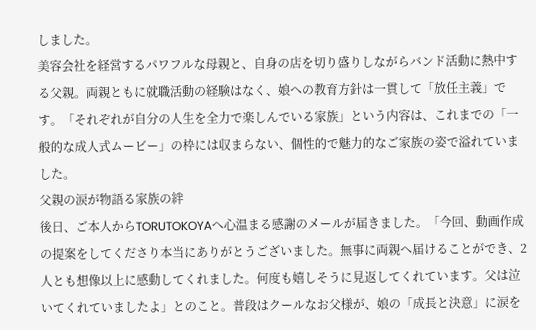しました。
美容会社を経営するパワフルな母親と、自身の店を切り盛りしながらバンド活動に熱中する父親。両親ともに就職活動の経験はなく、娘への教育方針は一貫して「放任主義」です。「それぞれが自分の人生を全力で楽しんでいる家族」という内容は、これまでの「一般的な成人式ムービー」の枠には収まらない、個性的で魅力的なご家族の姿で溢れていました。
父親の涙が物語る家族の絆
後日、ご本人からTORUTOKOYAへ心温まる感謝のメールが届きました。「今回、動画作成の提案をしてくださり本当にありがとうございました。無事に両親へ届けることができ、2人とも想像以上に感動してくれました。何度も嬉しそうに見返してくれています。父は泣いてくれていましたよ」とのこと。普段はクールなお父様が、娘の「成長と決意」に涙を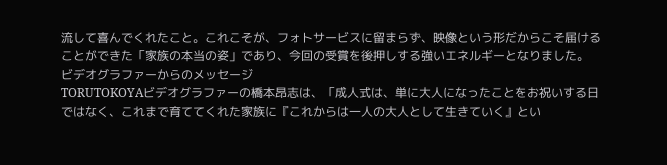流して喜んでくれたこと。これこそが、フォトサービスに留まらず、映像という形だからこそ届けることができた「家族の本当の姿」であり、今回の受賞を後押しする強いエネルギーとなりました。
ビデオグラファーからのメッセージ
TORUTOKOYAビデオグラファーの橋本昂志は、「成人式は、単に大人になったことをお祝いする日ではなく、これまで育ててくれた家族に『これからは一人の大人として生きていく』とい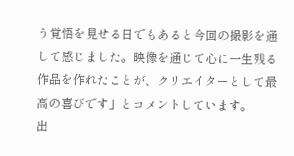う覚悟を見せる日でもあると今回の撮影を通して感じました。映像を通じて心に一生残る作品を作れたことが、クリエイターとして最高の喜びです」とコメントしています。
出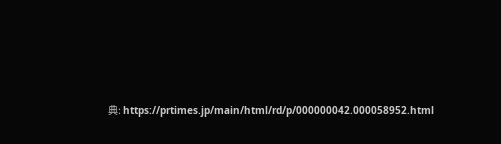典: https://prtimes.jp/main/html/rd/p/000000042.000058952.html